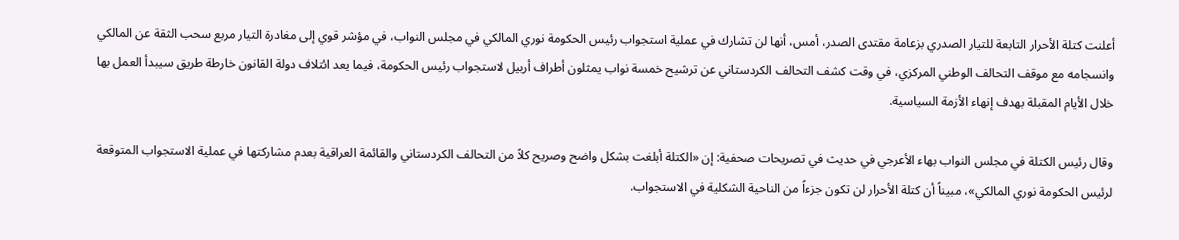أعلنت كتلة الأحرار التابعة للتيار الصدري بزعامة مقتدى الصدر، أمس، أنها لن تشارك في عملية استجواب رئيس الحكومة نوري المالكي في مجلس النواب، في مؤشر قوي إلى مغادرة التيار مربع سحب الثقة عن المالكي وانسجامه مع موقف التحالف الوطني المركزي، في وقت كشف التحالف الكردستاني عن ترشيح خمسة نواب يمثلون أطراف أربيل لاستجواب رئيس الحكومة، فيما يعد ائتلاف دولة القانون خارطة طريق سيبدأ العمل بها خلال الأيام المقبلة بهدف إنهاء الأزمة السياسية.

وقال رئيس الكتلة في مجلس النواب بهاء الأعرجي في حديث في تصريحات صحفية: إن «الكتلة أبلغت بشكل واضح وصريح كلاً من التحالف الكردستاني والقائمة العراقية بعدم مشاركتها في عملية الاستجواب المتوقعة لرئيس الحكومة نوري المالكي»، مبيناً أن كتلة الأحرار لن تكون جزءاً من الناحية الشكلية في الاستجواب.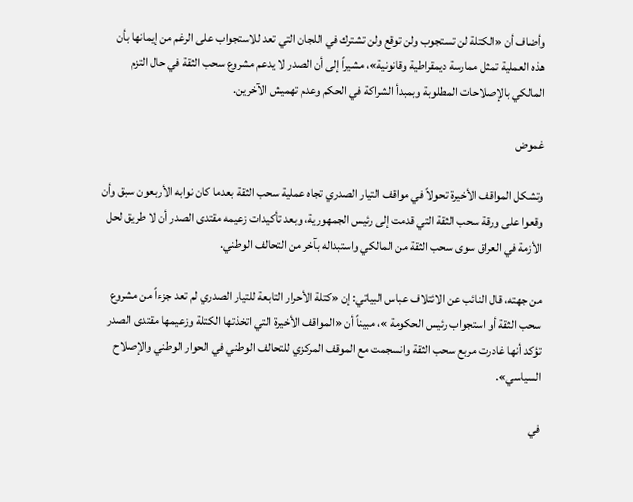وأضاف أن «الكتلة لن تستجوب ولن توقع ولن تشترك في اللجان التي تعد للاستجواب على الرغم من إيمانها بأن هذه العملية تمثل ممارسة ديمقراطية وقانونية»، مشيراً إلى أن الصدر لا يدعم مشروع سحب الثقة في حال التزم المالكي بالإصلاحات المطلوبة وبمبدأ الشراكة في الحكم وعدم تهميش الآخرين.

غموض

وتشكل المواقف الأخيرة تحولاً في مواقف التيار الصدري تجاه عملية سحب الثقة بعدما كان نوابه الأربعون سبق وأن وقعوا على ورقة سحب الثقة التي قدمت إلى رئيس الجمهورية، وبعد تأكيدات زعيمه مقتدى الصدر أن لا طريق لحل الأزمة في العراق سوى سحب الثقة من المالكي واستبداله بآخر من التحالف الوطني.

من جهته، قال النائب عن الائتلاف عباس البياتي: إن «كتلة الأحرار التابعة للتيار الصدري لم تعد جزءاً من مشروع سحب الثقة أو استجواب رئيس الحكومة »، مبيناً أن «المواقف الأخيرة التي اتخذتها الكتلة وزعيمها مقتدى الصدر تؤكد أنها غادرت مربع سحب الثقة وانسجمت مع الموقف المركزي للتحالف الوطني في الحوار الوطني والإصلاح السياسي».

في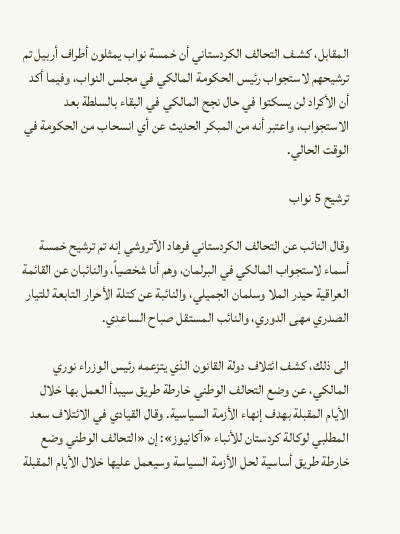المقابل، كشـف التحالف الكردستاني أن خمسة نواب يمثلون أطراف أربيل تم ترشيحهم لاستجواب رئيس الحكومة المالكي في مجلس النواب، وفيما أكد أن الأكراد لن يسكتوا في حال نجح المالكي في البقاء بالسلطة بعد الاستجواب، واعتبر أنه من المبكر الحديث عن أي انسحاب من الحكومة في الوقت الحالي.

ترشيح 5 نواب

وقال النائب عن التحالف الكردستاني فرهاد الآتروشي إنه تم ترشيح خمسة أسماء لاستجواب المالكي في البرلمان، وهم أنا شخصياً، والنائبان عن القائمة العراقية حيدر الملا وسلمان الجميلي، والنائبة عن كتلة الأحرار التابعة للتيار الصدري مهى الدوري، والنائب المستقل صباح الساعدي.

الى ذلك، كشف ائتلاف دولة القانون الذي يتزعمه رئيس الوزراء نوري المالكي، عن وضع التحالف الوطني خارطة طريق سيبدأ العمل بها خلال الأيام المقبلة بهدف إنهاء الأزمة السياسية. وقال القيادي في الائتلاف سعد المطلبي لوكالة كردستان للأنباء «آكانيوز»: إن «التحالف الوطني وضع خارطة طريق أساسية لحل الأزمة السياسة وسيعمل عليها خلال الأيام المقبلة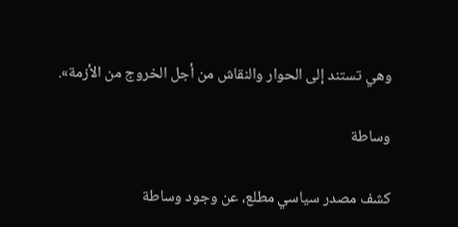وهي تستند إلى الحوار والنقاش من أجل الخروج من الأزمة».

وساطة

كشف مصدر سياسي مطلع، عن وجود وساطة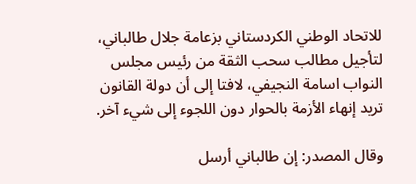للاتحاد الوطني الكردستاني بزعامة جلال طالباني، لتأجيل مطالب سحب الثقة من رئيس مجلس النواب اسامة النجيفي، لافتا إلى أن دولة القانون تريد إنهاء الأزمة بالحوار دون اللجوء إلى شيء آخر.

وقال المصدر: إن طالباني أرسل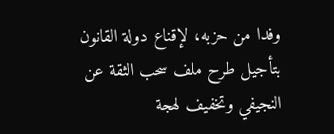وفدا من حزبه، لإقناع دولة القانون بتأجيل طرح ملف سحب الثقة عن النجيفي وتخفيف لهجة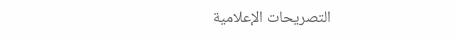التصريحات الإعلامية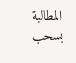المطالبة بسحب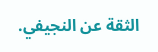الثقة عن النجيفي.